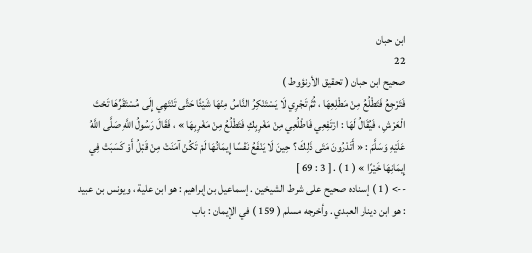ابن حبان
22
صحيح ابن حبان ( تحقيق الأرنؤوط )
فَتَرْجِعُ فَتَطْلُعُ مِنْ مَطْلِعِهَا ، ثُمَّ تَجْرِي لَا يَسْتَنْكِرُ النَّاسُ مِنْهَا شَيْئًا حَتَّى تَنْتَهِي إِلَى مُسْتَقَرِّهَا تَحْتَ الْعَرْشِ ، فَيُقَالُ لَهَا : ارْتَفِعِي فَاطْلُعِي مِنْ مَغْرِبِكِ فَتَطْلُعُ مِنْ مَغْرِبِهَا » ، فَقَالَ رَسُولُ اللَّهِ صَلَّى اللَّهُ عَلَيْهِ وَسَلَّمَ : « أَتَدْرُونَ مَتَى ذَلِكَ ؟ حِينَ لَا يَنْفَعُ نَفْسًا إِيمَانُهَا لَمْ تَكُنْ آمَنَتْ مِنْ قَبْلُ أَوْ كَسَبَتْ فِي إِيمَانِهَا خَيْرًا » ( 1 ) . [ 3 : 69 ]
--> ( 1 ) إسناده صحيح على شرط الشيخين . إسماعيل بن إبراهيم : هو ابن علية ، ويونس بن عبيد : هو ابن دينار العبدي . وأخرجه مسلم ( 159 ) في الإيمان : باب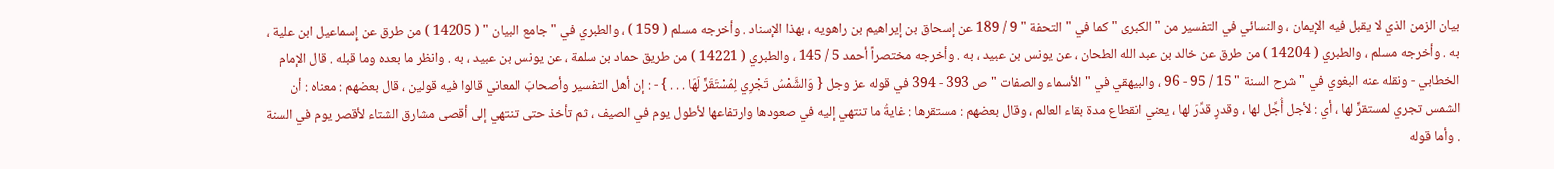بيان الزمن الذي لا يقبل فيه الإيمان ، والنسائي في التفسير من " الكبرى " كما في " التحفة " 9 / 189 عن إسحاق بن إيراهيم بن راهويه ، بهذا الإسناد . وأخرجه مسلم ( 159 ) ، والطبري في " جامع البيان " ( 14205 ) من طرق عن إِسماعيل ابن علية ، به . وأخرجه مسلم ، والطبري ( 14204 ) من طرق عن خالد بن عبد الله الطحان ، عن يونس بن عبيد ، به . وأخرجه مختصراً أحمد 5 / 145 ، والطبري ( 14221 ) من طريق حماد بن سلمة ، عن يونس بن عبيد ، به . وانظر ما بعده وما قبله . قال الإمام الخطابي - ونقله عنه البغوي في " شرح السنة " 15 / 95 - 96 ، والبيهقي في " الأسماء والصفات " ص 393 - 394 في قوله عز وجل { وَالشَّمْسُ تَجْرِي لِمُسْتَقَرٍّ لَهَا . . . } - : إن أهل التفسير وأصحابَ المعاني قالوا فيه قولين ، قال بعضهم : معناه : أن الشمس تجري لمستقرٍّ لها ، أي : لأجل أُجِّل لها ، وقدرٍ قدِّرَ لها ، يعني انقطاع مدة بقاء العالم ، وقال بعضهم : مستقرها : غايةُ ما تنتهي إليه في صعودها وارتفاعها لأطول يوم في الصيف ، ثم تأخذ حتى تنتهي إلى أقصى مشارق الشتاء لأقصر يوم في السنة . وأما قوله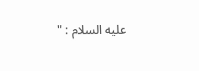عليه السلام : "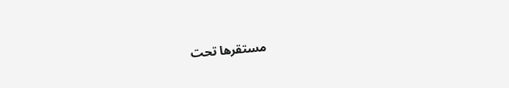مستقرها تحت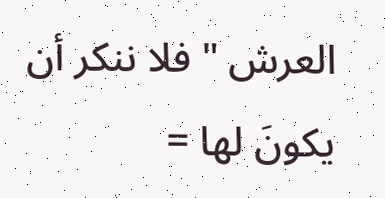العرش " فلا ننكر أن يكونَ لها =